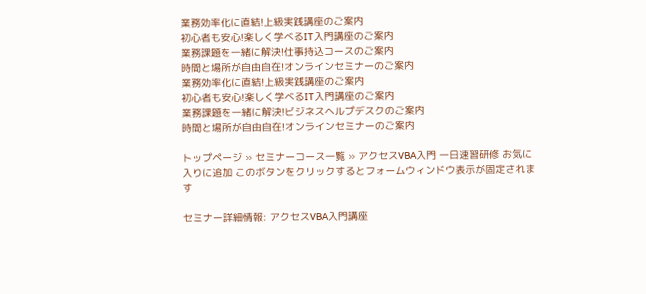業務効率化に直結!上級実践講座のご案内
初心者も安心!楽しく学べるIT入門講座のご案内
業務課題を一緒に解決!仕事持込コースのご案内
時間と場所が自由自在!オンラインセミナーのご案内
業務効率化に直結!上級実践講座のご案内
初心者も安心!楽しく学べるIT入門講座のご案内
業務課題を一緒に解決!ビジネスヘルプデスクのご案内
時間と場所が自由自在!オンラインセミナーのご案内

トップページ » セミナーコース一覧 » アクセスVBA入門 一日速習研修 お気に入りに追加 このボタンをクリックするとフォームウィンドウ表示が固定されます

セミナー詳細情報: アクセスVBA入門講座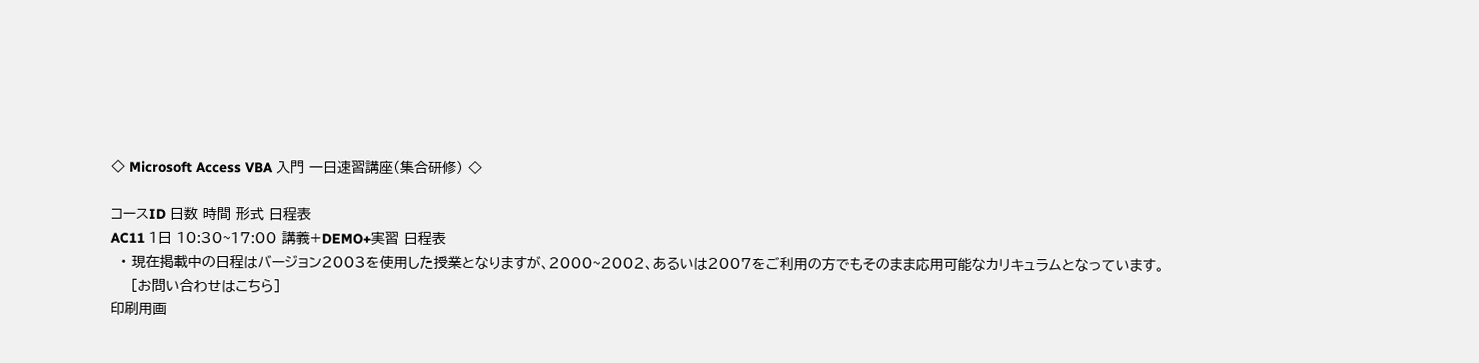◇ Microsoft Access VBA 入門 一日速習講座(集合研修) ◇

コースID 日数 時間 形式 日程表
AC11 1日 10:30~17:00 講義+DEMO+実習 日程表
  • 現在掲載中の日程はバージョン2003を使用した授業となりますが、2000~2002、あるいは2007をご利用の方でもそのまま応用可能なカリキュラムとなっています。
    [お問い合わせはこちら]
印刷用画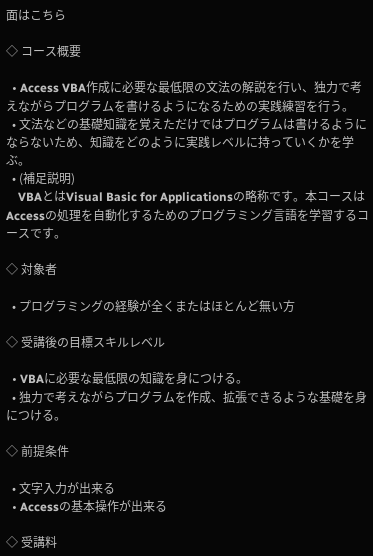面はこちら

◇ コース概要

  • Access VBA作成に必要な最低限の文法の解説を行い、独力で考えながらプログラムを書けるようになるための実践練習を行う。
  • 文法などの基礎知識を覚えただけではプログラムは書けるようにならないため、知識をどのように実践レベルに持っていくかを学ぶ。
  • (補足説明)
    VBAとはVisual Basic for Applicationsの略称です。本コースはAccessの処理を自動化するためのプログラミング言語を学習するコースです。

◇ 対象者

  • プログラミングの経験が全くまたはほとんど無い方

◇ 受講後の目標スキルレベル

  • VBAに必要な最低限の知識を身につける。
  • 独力で考えながらプログラムを作成、拡張できるような基礎を身につける。

◇ 前提条件

  • 文字入力が出来る
  • Accessの基本操作が出来る

◇ 受講料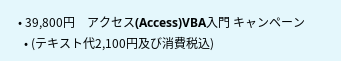• 39,800円    アクセス(Access)VBA入門 キャンペーン
  • (テキスト代2,100円及び消費税込)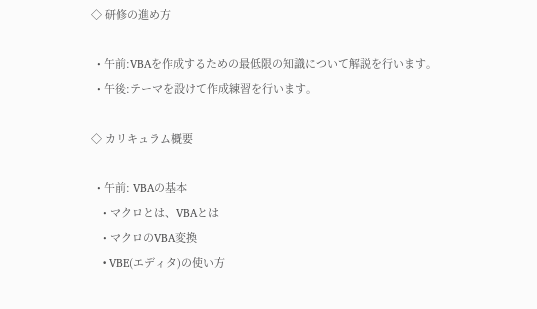◇ 研修の進め方

  • 午前:VBAを作成するための最低限の知識について解説を行います。
  • 午後:テーマを設けて作成練習を行います。

◇ カリキュラム概要

  • 午前: VBAの基本
    • マクロとは、VBAとは
    • マクロのVBA変換
    • VBE(エディタ)の使い方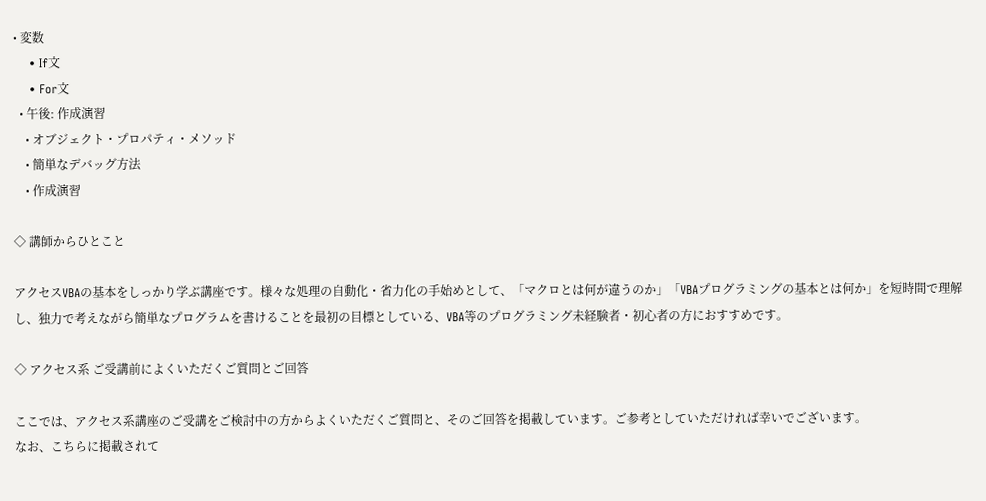• 変数
    • If文
    • For文
  • 午後: 作成演習
    • オブジェクト・プロパティ・メソッド
    • 簡単なデバッグ方法
    • 作成演習

◇ 講師からひとこと

アクセスVBAの基本をしっかり学ぶ講座です。様々な処理の自動化・省力化の手始めとして、「マクロとは何が違うのか」「VBAプログラミングの基本とは何か」を短時間で理解し、独力で考えながら簡単なプログラムを書けることを最初の目標としている、VBA等のプログラミング未経験者・初心者の方におすすめです。

◇ アクセス系 ご受講前によくいただくご質問とご回答

ここでは、アクセス系講座のご受講をご検討中の方からよくいただくご質問と、そのご回答を掲載しています。ご参考としていただければ幸いでございます。
なお、こちらに掲載されて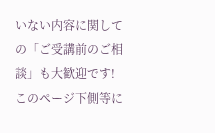いない内容に関しての「ご受講前のご相談」も大歓迎です! このページ下側等に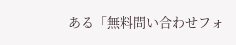ある「無料問い合わせフォ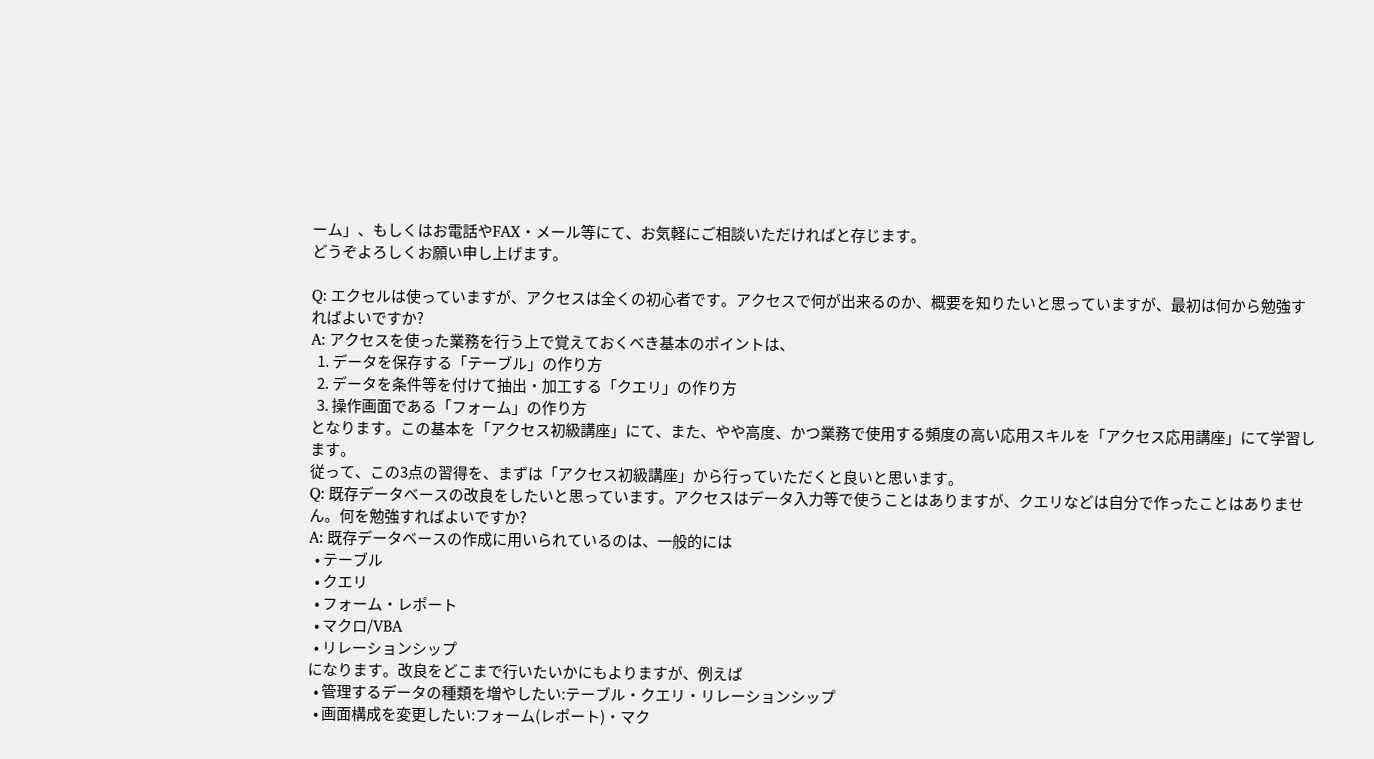ーム」、もしくはお電話やFAX・メール等にて、お気軽にご相談いただければと存じます。
どうぞよろしくお願い申し上げます。

Q: エクセルは使っていますが、アクセスは全くの初心者です。アクセスで何が出来るのか、概要を知りたいと思っていますが、最初は何から勉強すればよいですか?
A: アクセスを使った業務を行う上で覚えておくべき基本のポイントは、
  1. データを保存する「テーブル」の作り方
  2. データを条件等を付けて抽出・加工する「クエリ」の作り方
  3. 操作画面である「フォーム」の作り方
となります。この基本を「アクセス初級講座」にて、また、やや高度、かつ業務で使用する頻度の高い応用スキルを「アクセス応用講座」にて学習します。
従って、この3点の習得を、まずは「アクセス初級講座」から行っていただくと良いと思います。
Q: 既存データベースの改良をしたいと思っています。アクセスはデータ入力等で使うことはありますが、クエリなどは自分で作ったことはありません。何を勉強すればよいですか?
A: 既存データベースの作成に用いられているのは、一般的には
  • テーブル
  • クエリ
  • フォーム・レポート
  • マクロ/VBA
  • リレーションシップ
になります。改良をどこまで行いたいかにもよりますが、例えば
  • 管理するデータの種類を増やしたい:テーブル・クエリ・リレーションシップ
  • 画面構成を変更したい:フォーム(レポート)・マク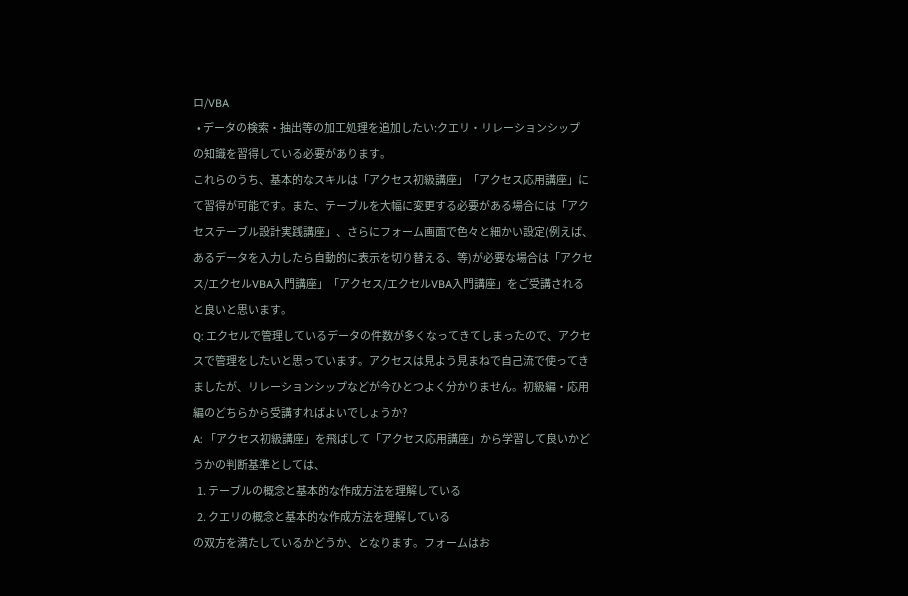ロ/VBA
  • データの検索・抽出等の加工処理を追加したい:クエリ・リレーションシップ
の知識を習得している必要があります。
これらのうち、基本的なスキルは「アクセス初級講座」「アクセス応用講座」にて習得が可能です。また、テーブルを大幅に変更する必要がある場合には「アクセステーブル設計実践講座」、さらにフォーム画面で色々と細かい設定(例えば、あるデータを入力したら自動的に表示を切り替える、等)が必要な場合は「アクセス/エクセルVBA入門講座」「アクセス/エクセルVBA入門講座」をご受講されると良いと思います。
Q: エクセルで管理しているデータの件数が多くなってきてしまったので、アクセスで管理をしたいと思っています。アクセスは見よう見まねで自己流で使ってきましたが、リレーションシップなどが今ひとつよく分かりません。初級編・応用編のどちらから受講すればよいでしょうか?
A: 「アクセス初級講座」を飛ばして「アクセス応用講座」から学習して良いかどうかの判断基準としては、
  1. テーブルの概念と基本的な作成方法を理解している
  2. クエリの概念と基本的な作成方法を理解している
の双方を満たしているかどうか、となります。フォームはお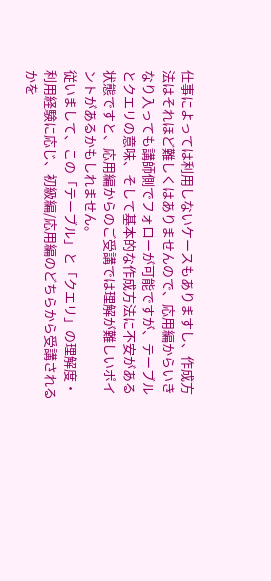仕事によっては利用しないケースもありますし、作成方法はそれほど難しくはありませんので、応用編からいきなり入っても講師側でフォローが可能ですが、テーブルとクエリの意味、そして基本的な作成方法に不安がある状態ですと、応用編からのご受講では理解が難しいポイントがあるかもしれません。
従いまして、この「テーブル」と「クエリ」の理解度・利用経験に応じ、初級編/応用編のどちらから受講されるかを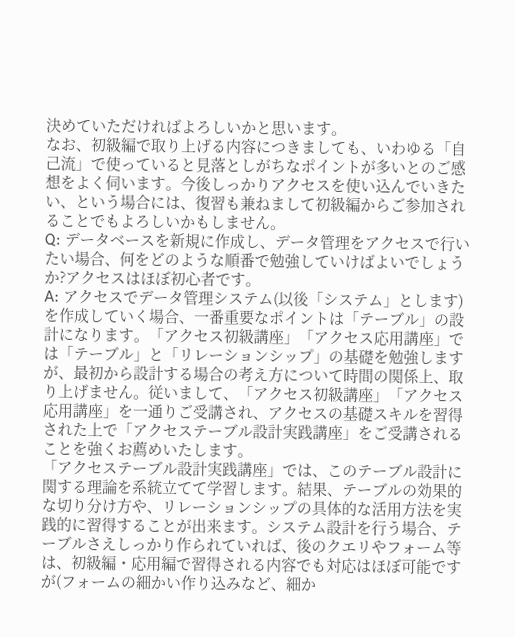決めていただければよろしいかと思います。
なお、初級編で取り上げる内容につきましても、いわゆる「自己流」で使っていると見落としがちなポイントが多いとのご感想をよく伺います。今後しっかりアクセスを使い込んでいきたい、という場合には、復習も兼ねまして初級編からご参加されることでもよろしいかもしません。
Q: データベースを新規に作成し、データ管理をアクセスで行いたい場合、何をどのような順番で勉強していけばよいでしょうか?アクセスはほぼ初心者です。
A: アクセスでデータ管理システム(以後「システム」とします)を作成していく場合、一番重要なポイントは「テーブル」の設計になります。「アクセス初級講座」「アクセス応用講座」では「テーブル」と「リレーションシップ」の基礎を勉強しますが、最初から設計する場合の考え方について時間の関係上、取り上げません。従いまして、「アクセス初級講座」「アクセス応用講座」を一通りご受講され、アクセスの基礎スキルを習得された上で「アクセステーブル設計実践講座」をご受講されることを強くお薦めいたします。
「アクセステーブル設計実践講座」では、このテーブル設計に関する理論を系統立てて学習します。結果、テーブルの効果的な切り分け方や、リレーションシップの具体的な活用方法を実践的に習得することが出来ます。システム設計を行う場合、テーブルさえしっかり作られていれば、後のクエリやフォーム等は、初級編・応用編で習得される内容でも対応はほぼ可能ですが(フォームの細かい作り込みなど、細か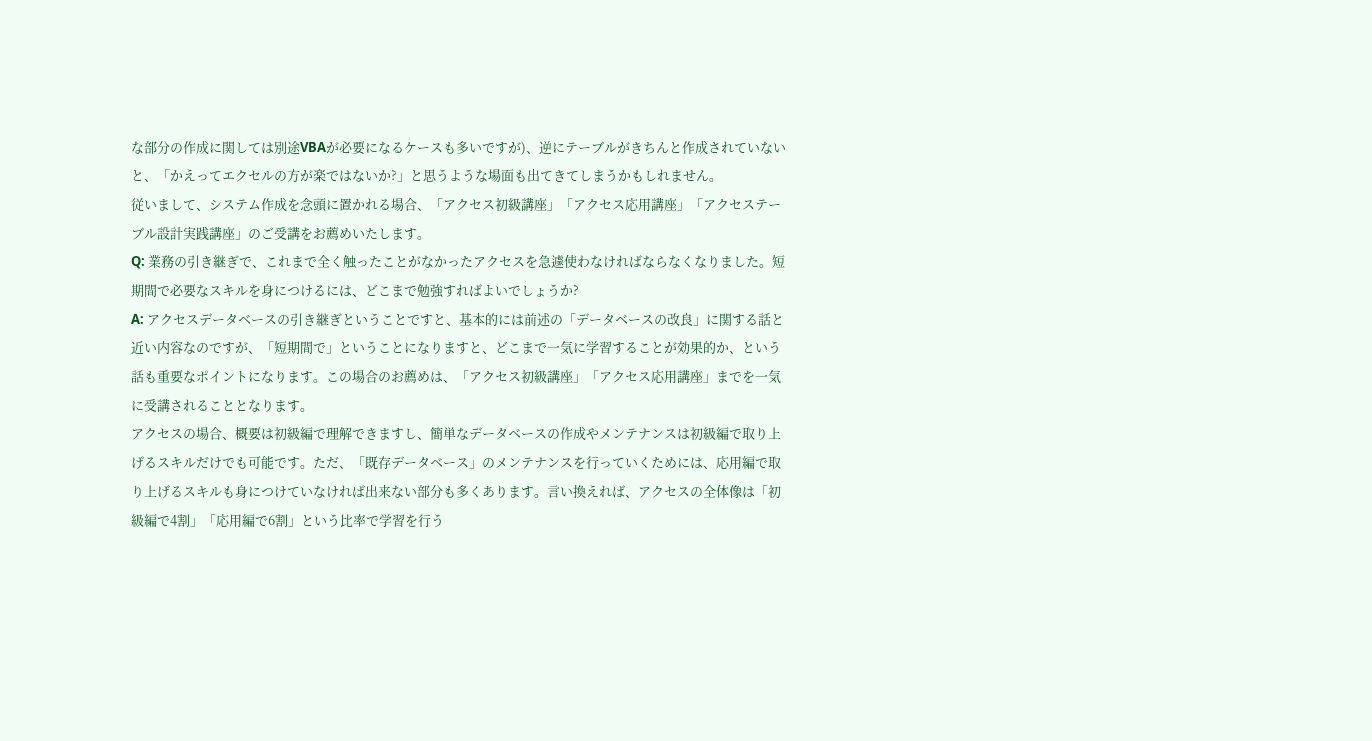な部分の作成に関しては別途VBAが必要になるケースも多いですが)、逆にテーブルがきちんと作成されていないと、「かえってエクセルの方が楽ではないか?」と思うような場面も出てきてしまうかもしれません。
従いまして、システム作成を念頭に置かれる場合、「アクセス初級講座」「アクセス応用講座」「アクセステーブル設計実践講座」のご受講をお薦めいたします。
Q: 業務の引き継ぎで、これまで全く触ったことがなかったアクセスを急遽使わなければならなくなりました。短期間で必要なスキルを身につけるには、どこまで勉強すればよいでしょうか?
A: アクセスデータベースの引き継ぎということですと、基本的には前述の「データベースの改良」に関する話と近い内容なのですが、「短期間で」ということになりますと、どこまで一気に学習することが効果的か、という話も重要なポイントになります。この場合のお薦めは、「アクセス初級講座」「アクセス応用講座」までを一気に受講されることとなります。
アクセスの場合、概要は初級編で理解できますし、簡単なデータベースの作成やメンテナンスは初級編で取り上げるスキルだけでも可能です。ただ、「既存データベース」のメンテナンスを行っていくためには、応用編で取り上げるスキルも身につけていなければ出来ない部分も多くあります。言い換えれば、アクセスの全体像は「初級編で4割」「応用編で6割」という比率で学習を行う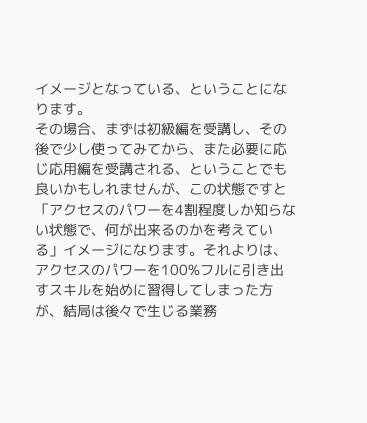イメージとなっている、ということになります。
その場合、まずは初級編を受講し、その後で少し使ってみてから、また必要に応じ応用編を受講される、ということでも良いかもしれませんが、この状態ですと「アクセスのパワーを4割程度しか知らない状態で、何が出来るのかを考えている」イメージになります。それよりは、アクセスのパワーを100%フルに引き出すスキルを始めに習得してしまった方が、結局は後々で生じる業務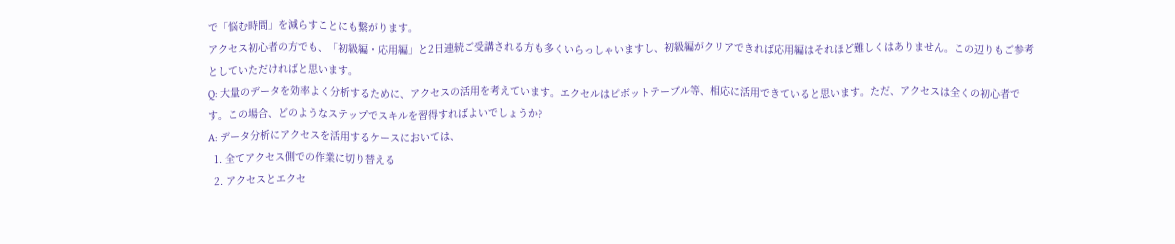で「悩む時間」を減らすことにも繋がります。
アクセス初心者の方でも、「初級編・応用編」と2日連続ご受講される方も多くいらっしゃいますし、初級編がクリアできれば応用編はそれほど難しくはありません。この辺りもご参考としていただければと思います。
Q: 大量のデータを効率よく分析するために、アクセスの活用を考えています。エクセルはピボットテーブル等、相応に活用できていると思います。ただ、アクセスは全くの初心者です。この場合、どのようなステップでスキルを習得すればよいでしょうか?
A: データ分析にアクセスを活用するケースにおいては、
  1. 全てアクセス側での作業に切り替える
  2. アクセスとエクセ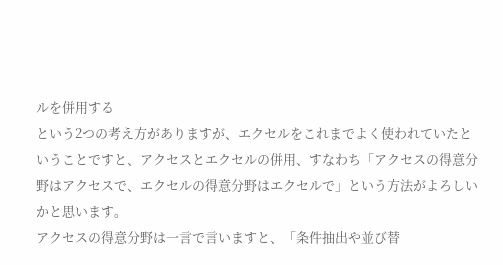ルを併用する
という2つの考え方がありますが、エクセルをこれまでよく使われていたということですと、アクセスとエクセルの併用、すなわち「アクセスの得意分野はアクセスで、エクセルの得意分野はエクセルで」という方法がよろしいかと思います。
アクセスの得意分野は一言で言いますと、「条件抽出や並び替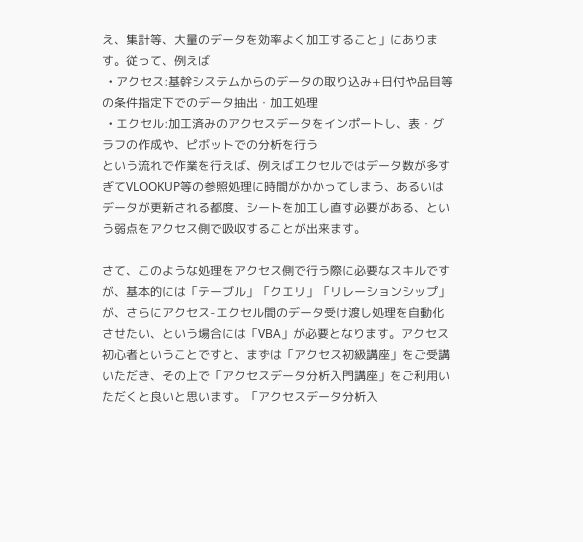え、集計等、大量のデータを効率よく加工すること」にあります。従って、例えば
  • アクセス:基幹システムからのデータの取り込み+日付や品目等の条件指定下でのデータ抽出・加工処理
  • エクセル:加工済みのアクセスデータをインポートし、表・グラフの作成や、ピボットでの分析を行う
という流れで作業を行えば、例えばエクセルではデータ数が多すぎてVLOOKUP等の参照処理に時間がかかってしまう、あるいはデータが更新される都度、シートを加工し直す必要がある、という弱点をアクセス側で吸収することが出来ます。

さて、このような処理をアクセス側で行う際に必要なスキルですが、基本的には「テーブル」「クエリ」「リレーションシップ」が、さらにアクセス-エクセル間のデータ受け渡し処理を自動化させたい、という場合には「VBA」が必要となります。アクセス初心者ということですと、まずは「アクセス初級講座」をご受講いただき、その上で「アクセスデータ分析入門講座」をご利用いただくと良いと思います。「アクセスデータ分析入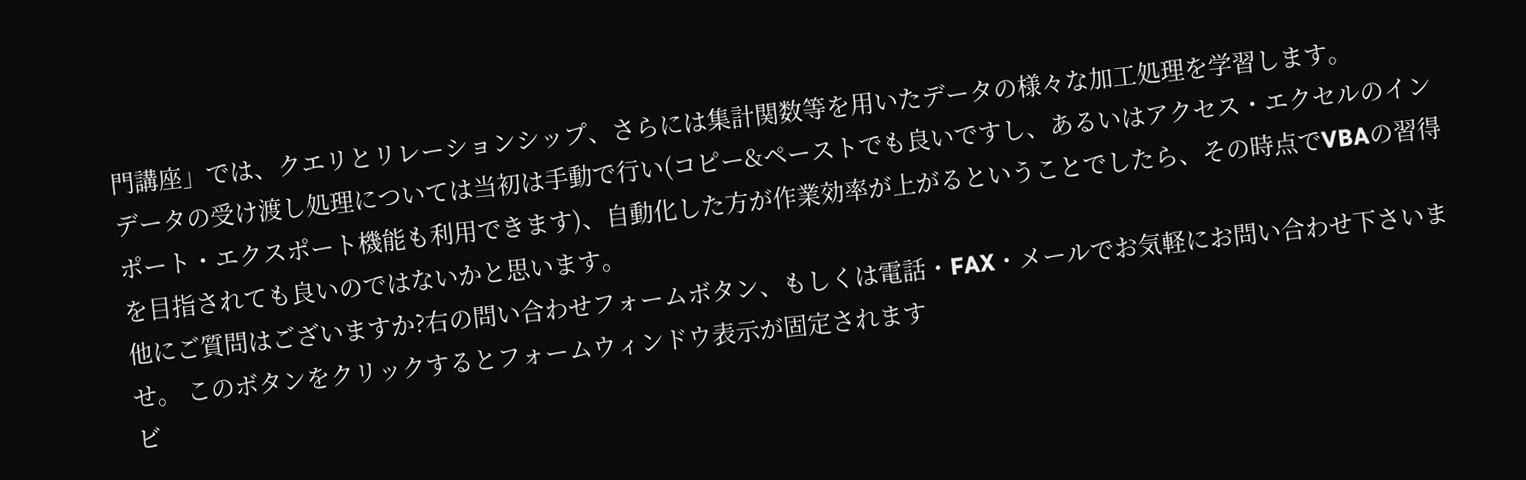門講座」では、クエリとリレーションシップ、さらには集計関数等を用いたデータの様々な加工処理を学習します。
データの受け渡し処理については当初は手動で行い(コピー&ペーストでも良いですし、あるいはアクセス・エクセルのインポート・エクスポート機能も利用できます)、自動化した方が作業効率が上がるということでしたら、その時点でVBAの習得を目指されても良いのではないかと思います。
他にご質問はございますか?右の問い合わせフォームボタン、もしくは電話・FAX・メールでお気軽にお問い合わせ下さいませ。 このボタンをクリックするとフォームウィンドウ表示が固定されます
ビ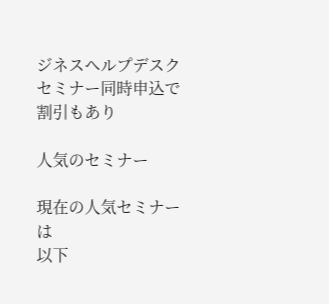ジネスヘルプデスク セミナー同時申込で割引もあり

人気のセミナー

現在の人気セミナーは
以下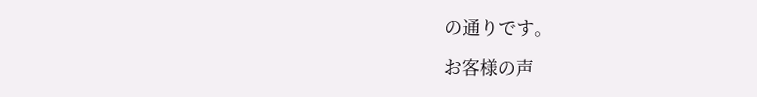の通りです。

お客様の声